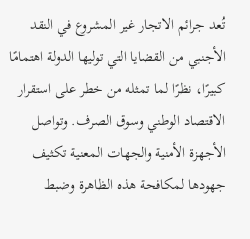تُعد جرائم الاتجار غير المشروع في النقد الأجنبي من القضايا التي توليها الدولة اهتمامًا كبيرًا، نظرًا لما تمثله من خطر على استقرار الاقتصاد الوطني وسوق الصرف. وتواصل الأجهزة الأمنية والجهات المعنية تكثيف جهودها لمكافحة هذه الظاهرة وضبط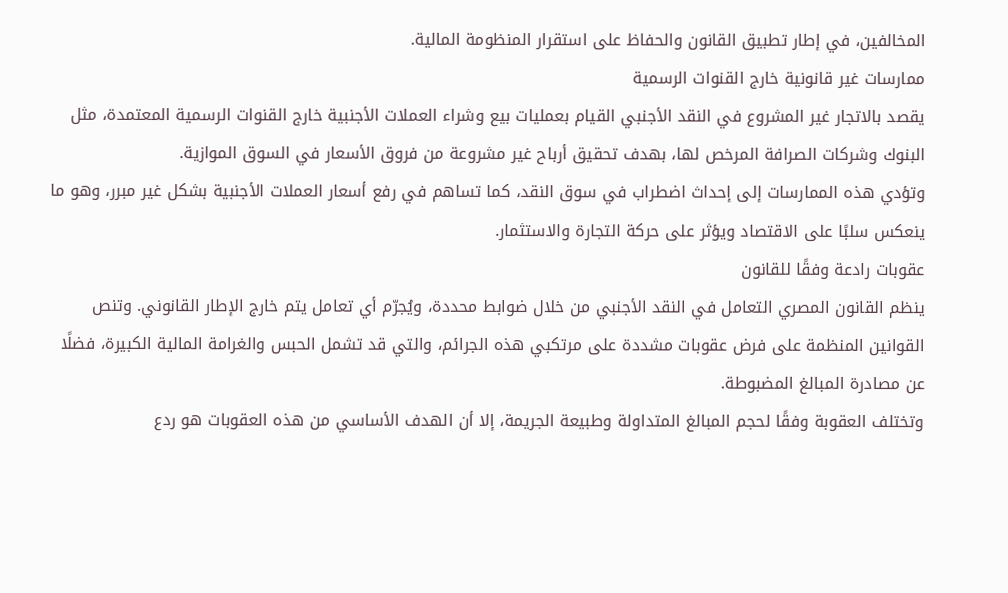المخالفين، في إطار تطبيق القانون والحفاظ على استقرار المنظومة المالية.
ممارسات غير قانونية خارج القنوات الرسمية
يقصد بالاتجار غير المشروع في النقد الأجنبي القيام بعمليات بيع وشراء العملات الأجنبية خارج القنوات الرسمية المعتمدة، مثل البنوك وشركات الصرافة المرخص لها، بهدف تحقيق أرباح غير مشروعة من فروق الأسعار في السوق الموازية.
وتؤدي هذه الممارسات إلى إحداث اضطراب في سوق النقد، كما تساهم في رفع أسعار العملات الأجنبية بشكل غير مبرر، وهو ما ينعكس سلبًا على الاقتصاد ويؤثر على حركة التجارة والاستثمار.
عقوبات رادعة وفقًا للقانون
ينظم القانون المصري التعامل في النقد الأجنبي من خلال ضوابط محددة، ويُجرّم أي تعامل يتم خارج الإطار القانوني. وتنص القوانين المنظمة على فرض عقوبات مشددة على مرتكبي هذه الجرائم، والتي قد تشمل الحبس والغرامة المالية الكبيرة، فضلًا عن مصادرة المبالغ المضبوطة.
وتختلف العقوبة وفقًا لحجم المبالغ المتداولة وطبيعة الجريمة، إلا أن الهدف الأساسي من هذه العقوبات هو ردع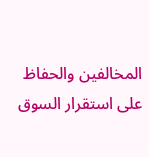المخالفين والحفاظ على استقرار السوق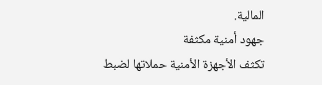المالية.
جهود أمنية مكثفة
تكثف الأجهزة الأمنية حملاتها لضبط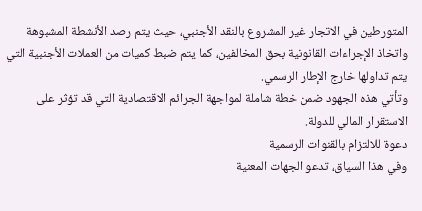المتورطين في الاتجار غير المشروع بالنقد الأجنبي، حيث يتم رصد الأنشطة المشبوهة واتخاذ الإجراءات القانونية بحق المخالفين، كما يتم ضبط كميات من العملات الأجنبية التي يتم تداولها خارج الإطار الرسمي.
وتأتي هذه الجهود ضمن خطة شاملة لمواجهة الجرائم الاقتصادية التي قد تؤثر على الاستقرار المالي للدولة.
دعوة للالتزام بالقنوات الرسمية
وفي هذا السياق، تدعو الجهات المعنية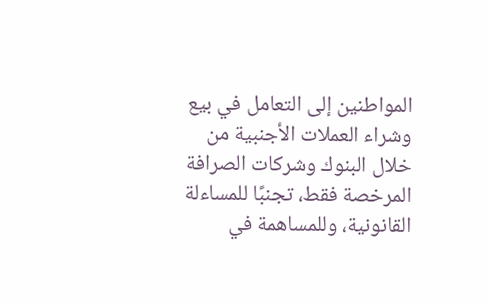المواطنين إلى التعامل في بيع وشراء العملات الأجنبية من خلال البنوك وشركات الصرافة المرخصة فقط، تجنبًا للمساءلة القانونية، وللمساهمة في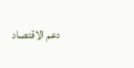دعم الاقتصاد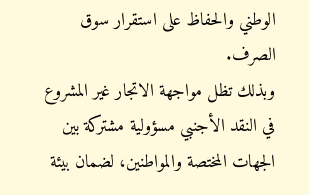الوطني والحفاظ على استقرار سوق الصرف.
وبذلك تظل مواجهة الاتجار غير المشروع في النقد الأجنبي مسؤولية مشتركة بين الجهات المختصة والمواطنين، لضمان بيئة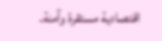اقتصادية مستقرة وآمنة.